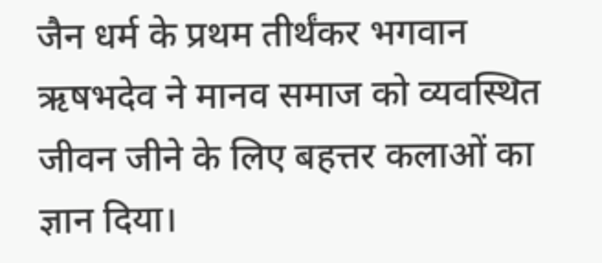जैन धर्म के प्रथम तीर्थंकर भगवान ऋषभदेव ने मानव समाज को व्यवस्थित जीवन जीने के लिए बहत्तर कलाओं का ज्ञान दिया।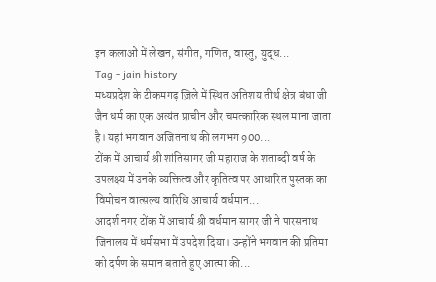इन कलाओं में लेखन, संगीत, गणित, वास्तु, युद्ध...
Tag - jain history
मध्यप्रदेश के टीकमगढ़ ज़िले में स्थित अतिशय तीर्थ क्षेत्र बंधा जी जैन धर्म का एक अत्यंत प्राचीन और चमत्कारिक स्थल माना जाता है। यहां भगवान अजितनाथ की लगभग 900...
टोंक में आचार्य श्री शांतिसागर जी महाराज के शताब्दी वर्ष के उपलक्ष्य में उनके व्यक्तित्व और कृतित्व पर आधारित पुस्तक का विमोचन वात्सल्य वारिधि आचार्य वर्धमान...
आदर्श नगर टोंक में आचार्य श्री वर्धमान सागर जी ने पारसनाथ जिनालय में धर्मसभा में उपदेश दिया। उन्होंने भगवान की प्रतिमा को दर्पण के समान बताते हुए आत्मा की...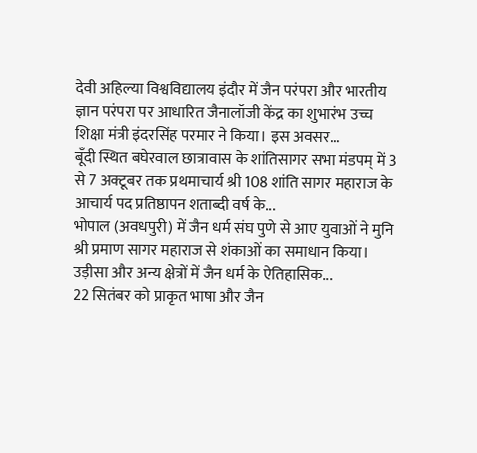देवी अहिल्या विश्वविद्यालय इंदौर में जैन परंपरा और भारतीय ज्ञान परंपरा पर आधारित जैनालॉजी केंद्र का शुभारंभ उच्च शिक्षा मंत्री इंदरसिंह परमार ने किया। इस अवसर...
बूँदी स्थित बघेरवाल छात्रावास के शांतिसागर सभा मंडपम् में 3 से 7 अक्टूबर तक प्रथमाचार्य श्री 108 शांति सागर महाराज के आचार्य पद प्रतिष्ठापन शताब्दी वर्ष के...
भोपाल (अवधपुरी) में जैन धर्म संघ पुणे से आए युवाओं ने मुनि श्री प्रमाण सागर महाराज से शंकाओं का समाधान किया। उड़ीसा और अन्य क्षेत्रों में जैन धर्म के ऐतिहासिक...
22 सितंबर को प्राकृत भाषा और जैन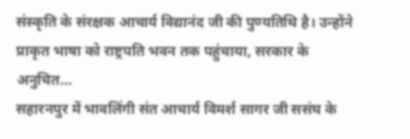संस्कृति के संरक्षक आचार्य विद्यानंद जी की पुण्यतिथि है। उन्होंने प्राकृत भाषा को राष्ट्रपति भवन तक पहुंचाया, सरकार के अनुचित...
सहारनपुर में भावलिंगी संत आचार्य विमर्श सागर जी ससंघ के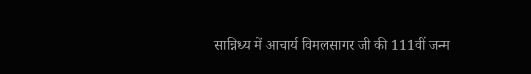सान्निध्य में आचार्य विमलसागर जी की 111वीं जन्म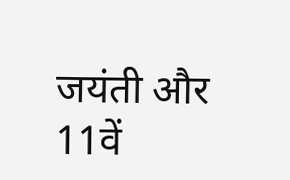जयंती और 11वें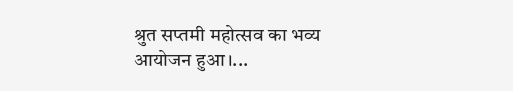श्रुत सप्तमी महोत्सव का भव्य आयोजन हुआ।...